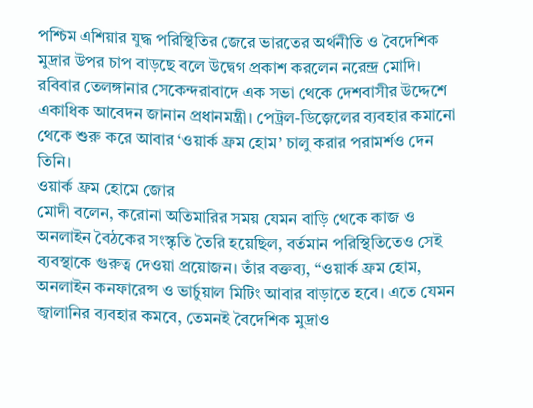পশ্চিম এশিয়ার যুদ্ধ পরিস্থিতির জেরে ভারতের অর্থনীতি ও বৈদেশিক মুদ্রার উপর চাপ বাড়ছে বলে উদ্বেগ প্রকাশ করলেন নরেন্দ্র মোদি। রবিবার তেলঙ্গানার সেকেন্দরাবাদে এক সভা থেকে দেশবাসীর উদ্দেশে একাধিক আবেদন জানান প্রধানমন্ত্রী। পেট্রল-ডিজ়েলের ব্যবহার কমানো থেকে শুরু করে আবার ‘ওয়ার্ক ফ্রম হোম’ চালু করার পরামর্শও দেন তিনি।
ওয়ার্ক ফ্রম হোমে জোর
মোদী বলেন, করোনা অতিমারির সময় যেমন বাড়ি থেকে কাজ ও অনলাইন বৈঠকের সংস্কৃতি তৈরি হয়েছিল, বর্তমান পরিস্থিতিতেও সেই ব্যবস্থাকে গুরুত্ব দেওয়া প্রয়োজন। তাঁর বক্তব্য, “ওয়ার্ক ফ্রম হোম, অনলাইন কনফারেন্স ও ভার্চুয়াল মিটিং আবার বাড়াতে হবে। এতে যেমন জ্বালানির ব্যবহার কমবে, তেমনই বৈদেশিক মুদ্রাও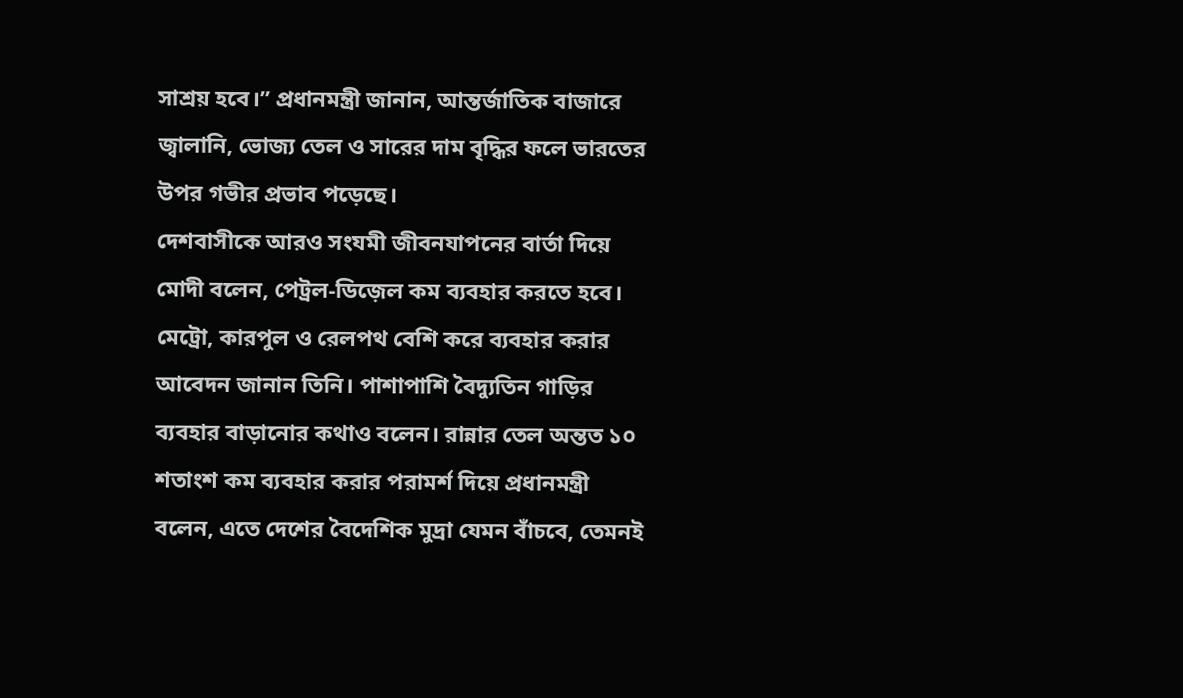সাশ্রয় হবে।” প্রধানমন্ত্রী জানান, আন্তর্জাতিক বাজারে জ্বালানি, ভোজ্য তেল ও সারের দাম বৃদ্ধির ফলে ভারতের উপর গভীর প্রভাব পড়েছে।
দেশবাসীকে আরও সংযমী জীবনযাপনের বার্তা দিয়ে মোদী বলেন, পেট্রল-ডিজ়েল কম ব্যবহার করতে হবে। মেট্রো, কারপুল ও রেলপথ বেশি করে ব্যবহার করার আবেদন জানান তিনি। পাশাপাশি বৈদ্যুতিন গাড়ির ব্যবহার বাড়ানোর কথাও বলেন। রান্নার তেল অন্তত ১০ শতাংশ কম ব্যবহার করার পরামর্শ দিয়ে প্রধানমন্ত্রী বলেন, এতে দেশের বৈদেশিক মুদ্রা যেমন বাঁচবে, তেমনই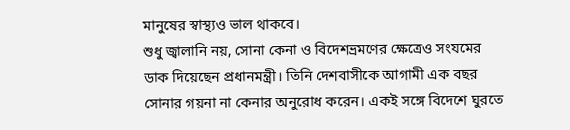মানুষের স্বাস্থ্যও ভাল থাকবে।
শুধু জ্বালানি নয়, সোনা কেনা ও বিদেশভ্রমণের ক্ষেত্রেও সংযমের ডাক দিয়েছেন প্রধানমন্ত্রী। তিনি দেশবাসীকে আগামী এক বছর সোনার গয়না না কেনার অনুরোধ করেন। একই সঙ্গে বিদেশে ঘুরতে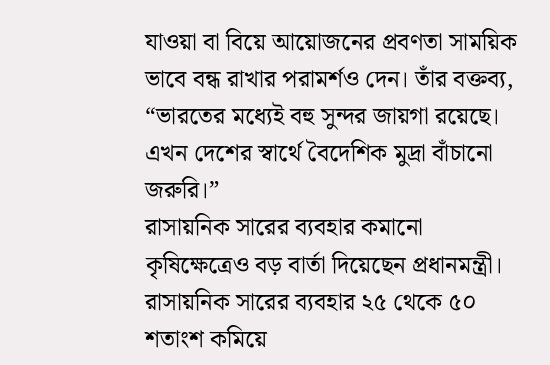যাওয়া বা বিয়ে আয়োজনের প্রবণতা সাময়িক ভাবে বন্ধ রাখার পরামর্শও দেন। তাঁর বক্তব্য, “ভারতের মধ্যেই বহু সুন্দর জায়গা রয়েছে। এখন দেশের স্বার্থে বৈদেশিক মুদ্রা বাঁচানো জরুরি।”
রাসায়নিক সারের ব্যবহার কমানো
কৃষিক্ষেত্রেও বড় বার্তা দিয়েছেন প্রধানমন্ত্রী। রাসায়নিক সারের ব্যবহার ২৫ থেকে ৫০ শতাংশ কমিয়ে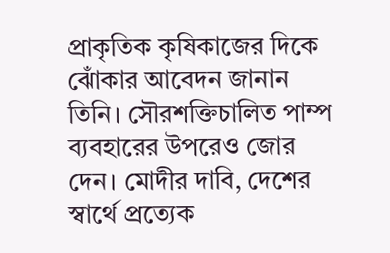প্রাকৃতিক কৃষিকাজের দিকে ঝোঁকার আবেদন জানান তিনি। সৌরশক্তিচালিত পাম্প ব্যবহারের উপরেও জোর দেন। মোদীর দাবি, দেশের স্বার্থে প্রত্যেক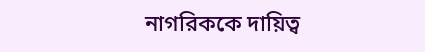নাগরিককে দায়িত্ব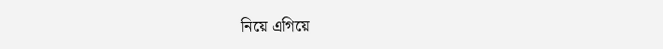নিয়ে এগিয়ে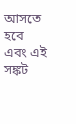আসতে হবে এবং এই সঙ্কট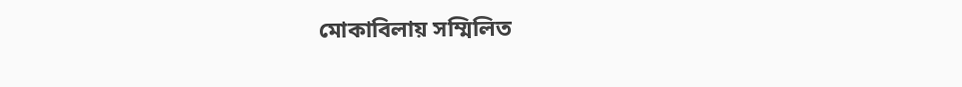মোকাবিলায় সম্মিলিত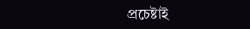প্রচেষ্টাই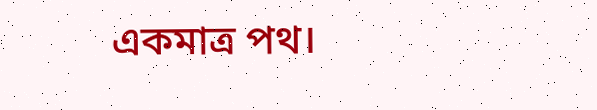একমাত্র পথ।